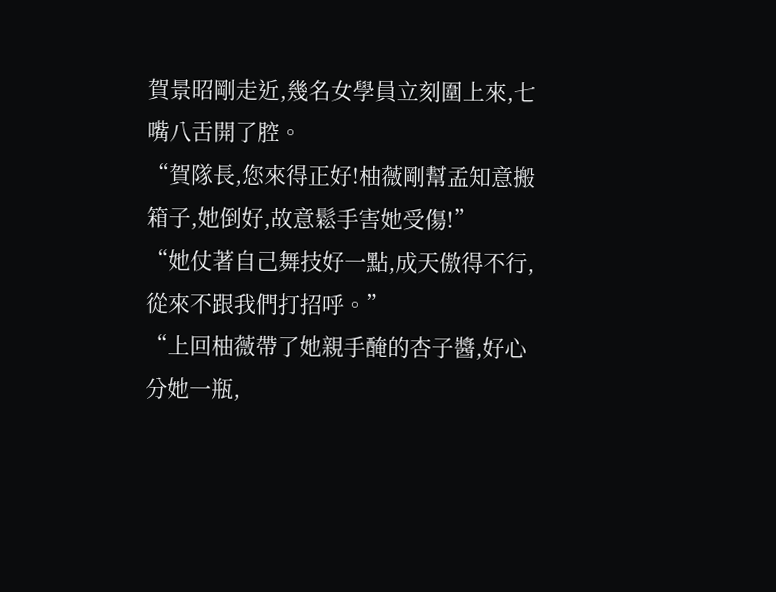賀景昭剛走近,幾名女學員立刻圍上來,七嘴八舌開了腔。
“賀隊長,您來得正好!柚薇剛幫孟知意搬箱子,她倒好,故意鬆手害她受傷!”
“她仗著自己舞技好一點,成天傲得不行,從來不跟我們打招呼。”
“上回柚薇帶了她親手醃的杏子醬,好心分她一瓶,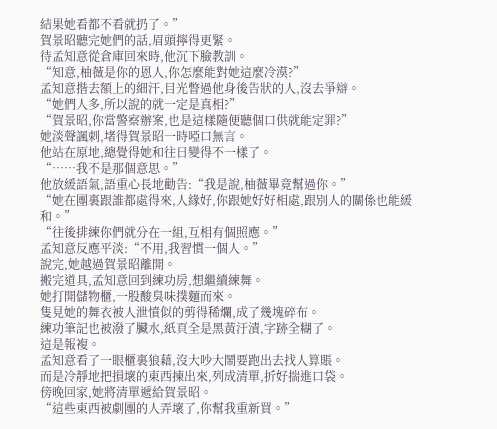結果她看都不看就扔了。”
賀景昭聽完她們的話,眉頭擰得更緊。
待孟知意從倉庫回來時,他沉下臉教訓。
“知意,柚薇是你的恩人,你怎麼能對她這麼冷漠?”
孟知意揩去額上的細汗,目光瞥過他身後告狀的人,沒去爭辯。
“她們人多,所以說的就一定是真相?”
“賀景昭,你當警察辦案,也是這樣隨便聽個口供就能定罪?”
她淡聲諷刺,堵得賀景昭一時啞口無言。
他站在原地,總覺得她和往日變得不一樣了。
“……我不是那個意思。”
他放緩語氣,語重心長地勸告:“我是說,柚薇畢竟幫過你。”
“她在團裏跟誰都處得來,人緣好,你跟她好好相處,跟別人的關係也能緩和。”
“往後排練你們就分在一組,互相有個照應。”
孟知意反應平淡:“不用,我習慣一個人。”
說完,她越過賀景昭離開。
搬完道具,孟知意回到練功房,想繼續練舞。
她打開儲物櫃,一股酸臭味撲麵而來。
隻見她的舞衣被人泄憤似的剪得稀爛,成了幾塊碎布。
練功筆記也被潑了臟水,紙頁全是黑黃汙漬,字跡全糊了。
這是報複。
孟知意看了一眼櫃裏狼藉,沒大吵大鬧要跑出去找人算賬。
而是冷靜地把損壞的東西揀出來,列成清單,折好揣進口袋。
傍晚回家,她將清單遞給賀景昭。
“這些東西被劇團的人弄壞了,你幫我重新買。”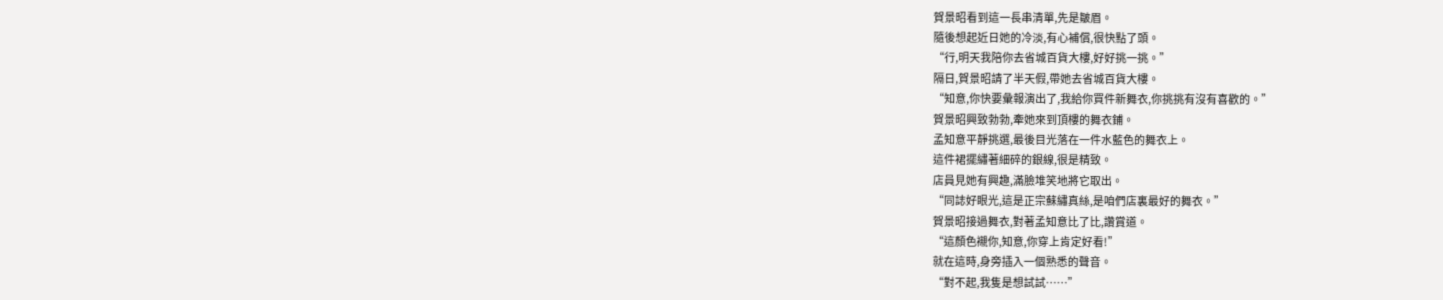賀景昭看到這一長串清單,先是皺眉。
隨後想起近日她的冷淡,有心補償,很快點了頭。
“行,明天我陪你去省城百貨大樓,好好挑一挑。”
隔日,賀景昭請了半天假,帶她去省城百貨大樓。
“知意,你快要彙報演出了,我給你買件新舞衣,你挑挑有沒有喜歡的。”
賀景昭興致勃勃,牽她來到頂樓的舞衣鋪。
孟知意平靜挑選,最後目光落在一件水藍色的舞衣上。
這件裙擺繡著細碎的銀線,很是精致。
店員見她有興趣,滿臉堆笑地將它取出。
“同誌好眼光,這是正宗蘇繡真絲,是咱們店裏最好的舞衣。”
賀景昭接過舞衣,對著孟知意比了比,讚賞道。
“這顏色襯你,知意,你穿上肯定好看!”
就在這時,身旁插入一個熟悉的聲音。
“對不起,我隻是想試試……”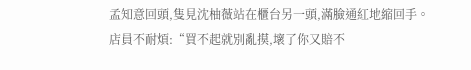孟知意回頭,隻見沈柚薇站在櫃台另一頭,滿臉通紅地縮回手。
店員不耐煩:“買不起就別亂摸,壞了你又賠不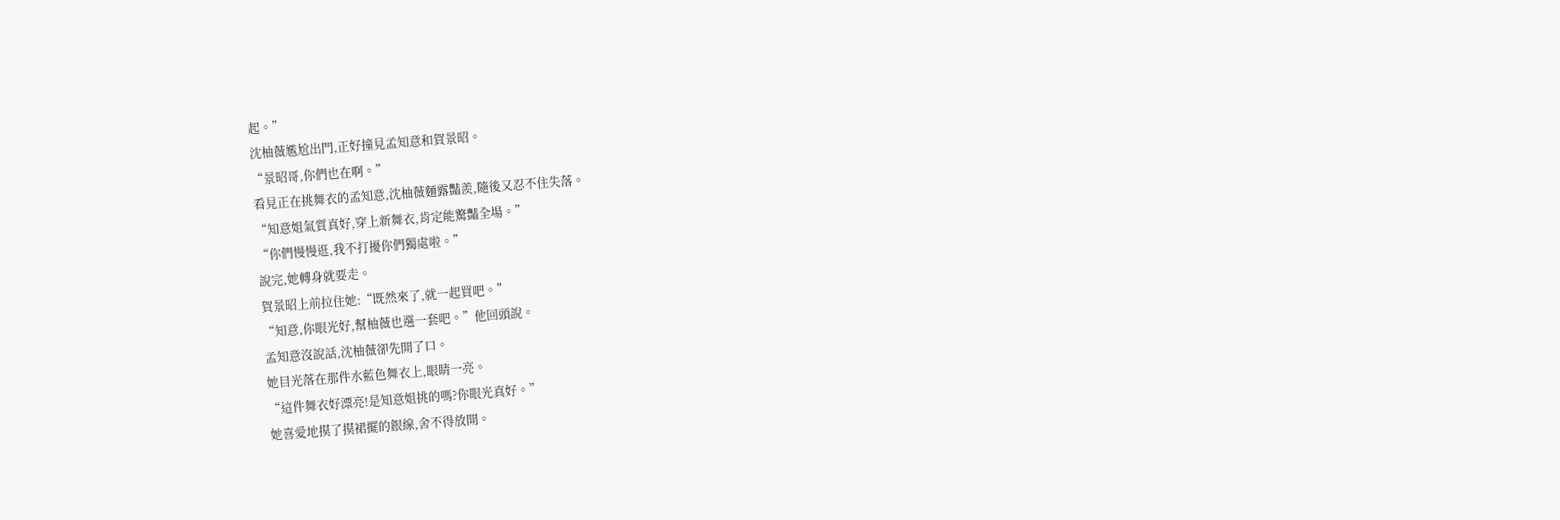起。”
沈柚薇尷尬出門,正好撞見孟知意和賀景昭。
“景昭哥,你們也在啊。”
看見正在挑舞衣的孟知意,沈柚薇麵露豔羨,隨後又忍不住失落。
“知意姐氣質真好,穿上新舞衣,肯定能驚豔全場。”
“你們慢慢逛,我不打擾你們獨處啦。”
說完,她轉身就要走。
賀景昭上前拉住她:“既然來了,就一起買吧。”
“知意,你眼光好,幫柚薇也選一套吧。”他回頭說。
孟知意沒說話,沈柚薇卻先開了口。
她目光落在那件水藍色舞衣上,眼睛一亮。
“這件舞衣好漂亮!是知意姐挑的嗎?你眼光真好。”
她喜愛地摸了摸裙擺的銀線,舍不得放開。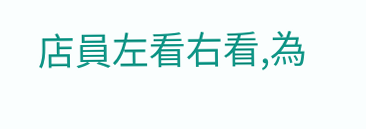店員左看右看,為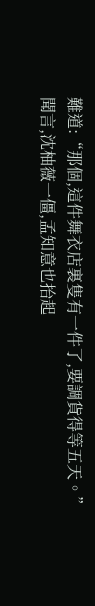難道:“那個,這件舞衣店裏隻有一件了,要調貨得等五天。”
聞言,沈柚薇一僵,孟知意也抬起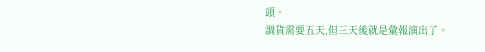頭。
調貨需要五天,但三天後就是彙報演出了。